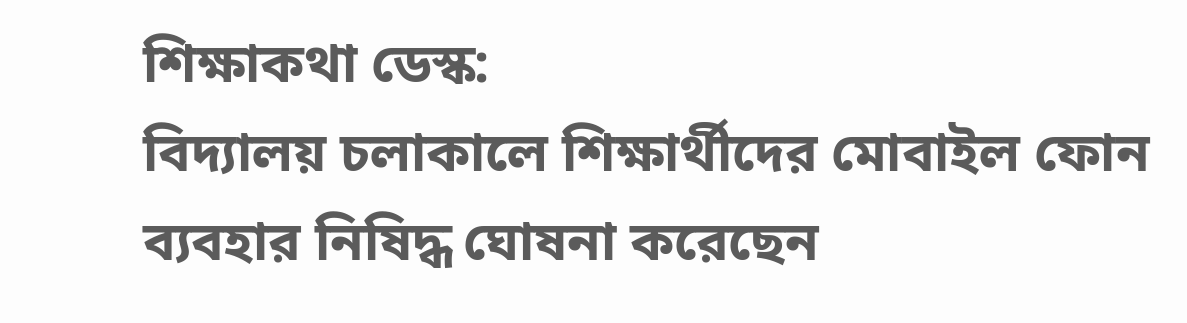শিক্ষাকথা ডেস্ক:
বিদ্যালয় চলাকালে শিক্ষার্থীদের মোবাইল ফোন ব্যবহার নিষিদ্ধ ঘোষনা করেছেন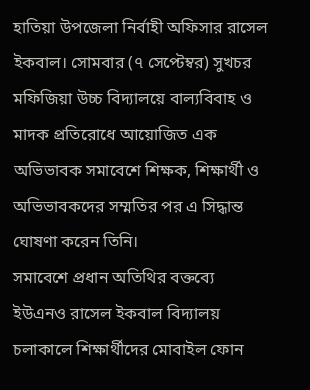হাতিয়া উপজেলা নির্বাহী অফিসার রাসেল ইকবাল। সোমবার (৭ সেপ্টেম্বর) সুখচর মফিজিয়া উচ্চ বিদ্যালয়ে বাল্যবিবাহ ও মাদক প্রতিরোধে আয়োজিত এক অভিভাবক সমাবেশে শিক্ষক, শিক্ষার্থী ও অভিভাবকদের সম্মতির পর এ সিদ্ধান্ত ঘোষণা করেন তিনি।
সমাবেশে প্রধান অতিথির বক্তব্যে ইউএনও রাসেল ইকবাল বিদ্যালয় চলাকালে শিক্ষার্থীদের মোবাইল ফোন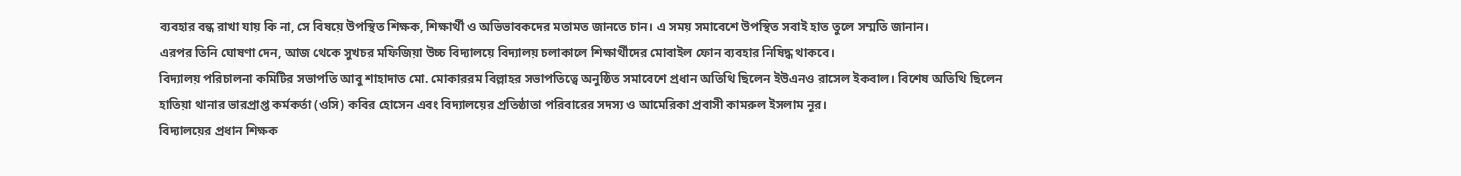ব্যবহার বন্ধ রাখা যায় কি না, সে বিষয়ে উপস্থিত শিক্ষক, শিক্ষার্থী ও অভিভাবকদের মতামত জানতে চান। এ সময় সমাবেশে উপস্থিত সবাই হাত তুলে সম্মতি জানান।
এরপর তিনি ঘোষণা দেন, আজ থেকে সুখচর মফিজিয়া উচ্চ বিদ্যালয়ে বিদ্যালয় চলাকালে শিক্ষার্থীদের মোবাইল ফোন ব্যবহার নিষিদ্ধ থাকবে।
বিদ্যালয় পরিচালনা কমিটির সভাপতি আবু শাহাদাত মো. মোকাররম বিল্লাহর সভাপতিত্বে অনুষ্ঠিত সমাবেশে প্রধান অতিথি ছিলেন ইউএনও রাসেল ইকবাল। বিশেষ অতিথি ছিলেন হাতিয়া থানার ভারপ্রাপ্ত কর্মকর্তা (ওসি) কবির হোসেন এবং বিদ্যালয়ের প্রতিষ্ঠাতা পরিবারের সদস্য ও আমেরিকা প্রবাসী কামরুল ইসলাম নূর।
বিদ্যালয়ের প্রধান শিক্ষক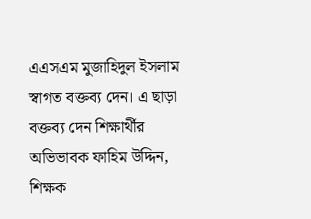এএসএম মুজাহিদুল ইসলাম স্বাগত বক্তব্য দেন। এ ছাড়া বক্তব্য দেন শিক্ষার্থীর অভিভাবক ফাহিম উদ্দিন, শিক্ষক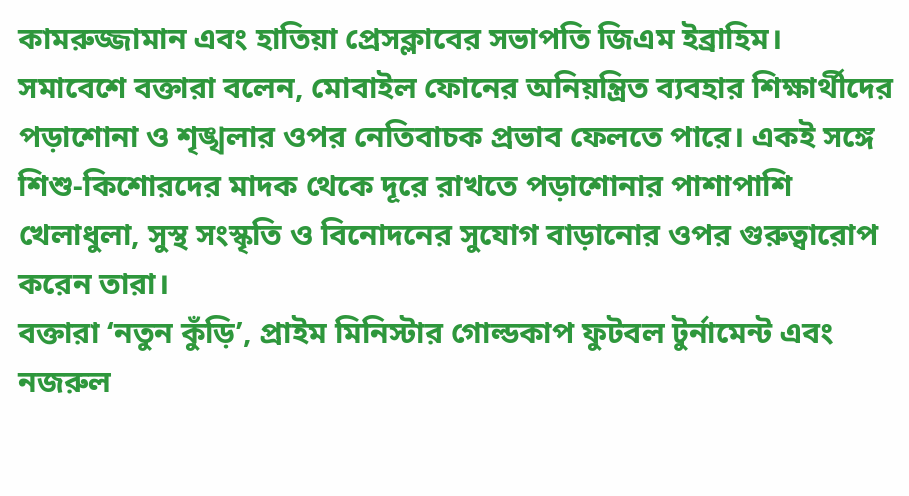কামরুজ্জামান এবং হাতিয়া প্রেসক্লাবের সভাপতি জিএম ইব্রাহিম।
সমাবেশে বক্তারা বলেন, মোবাইল ফোনের অনিয়ন্ত্রিত ব্যবহার শিক্ষার্থীদের পড়াশোনা ও শৃঙ্খলার ওপর নেতিবাচক প্রভাব ফেলতে পারে। একই সঙ্গে শিশু-কিশোরদের মাদক থেকে দূরে রাখতে পড়াশোনার পাশাপাশি খেলাধুলা, সুস্থ সংস্কৃতি ও বিনোদনের সুযোগ বাড়ানোর ওপর গুরুত্বারোপ করেন তারা।
বক্তারা ‘নতুন কুঁড়ি’, প্রাইম মিনিস্টার গোল্ডকাপ ফুটবল টুর্নামেন্ট এবং নজরুল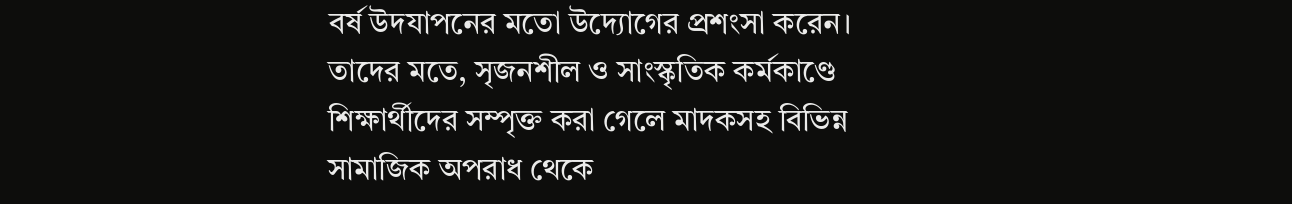বর্ষ উদযাপনের মতো উদ্যোগের প্রশংসা করেন। তাদের মতে, সৃজনশীল ও সাংস্কৃতিক কর্মকাণ্ডে শিক্ষার্থীদের সম্পৃক্ত করা গেলে মাদকসহ বিভিন্ন সামাজিক অপরাধ থেকে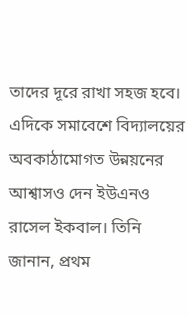তাদের দূরে রাখা সহজ হবে।
এদিকে সমাবেশে বিদ্যালয়ের অবকাঠামোগত উন্নয়নের আশ্বাসও দেন ইউএনও রাসেল ইকবাল। তিনি জানান, প্রথম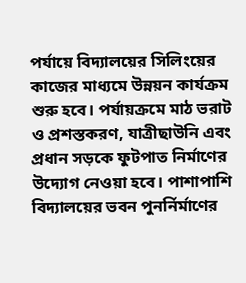পর্যায়ে বিদ্যালয়ের সিলিংয়ের কাজের মাধ্যমে উন্নয়ন কার্যক্রম শুরু হবে। পর্যায়ক্রমে মাঠ ভরাট ও প্রশস্তকরণ, যাত্রীছাউনি এবং প্রধান সড়কে ফুটপাত নির্মাণের উদ্যোগ নেওয়া হবে। পাশাপাশি বিদ্যালয়ের ভবন পুনর্নির্মাণের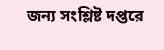জন্য সংশ্লিষ্ট দপ্তরে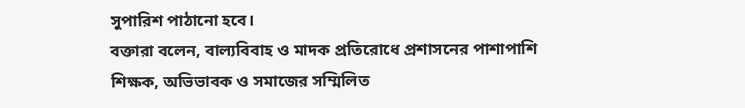সুপারিশ পাঠানো হবে।
বক্তারা বলেন, বাল্যবিবাহ ও মাদক প্রতিরোধে প্রশাসনের পাশাপাশি শিক্ষক, অভিভাবক ও সমাজের সম্মিলিত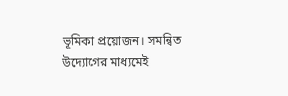ভূমিকা প্রয়োজন। সমন্বিত উদ্যোগের মাধ্যমেই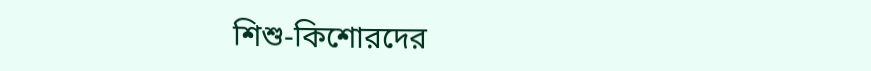শিশু-কিশোরদের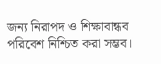জন্য নিরাপদ ও শিক্ষাবান্ধব পরিবেশ নিশ্চিত করা সম্ভব।